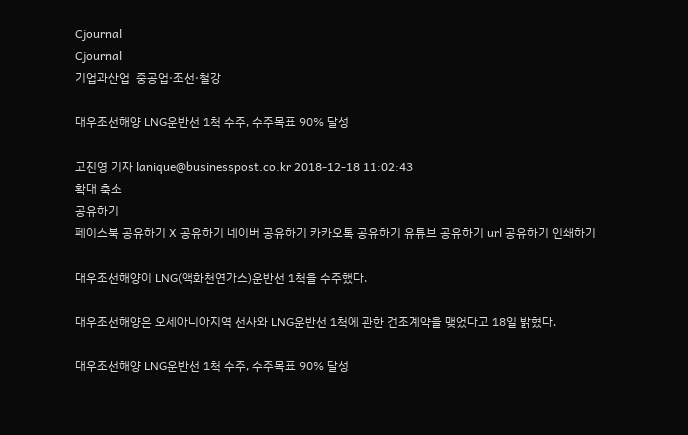Cjournal
Cjournal
기업과산업  중공업·조선·철강

대우조선해양 LNG운반선 1척 수주, 수주목표 90% 달성

고진영 기자 lanique@businesspost.co.kr 2018-12-18 11:02:43
확대 축소
공유하기
페이스북 공유하기 X 공유하기 네이버 공유하기 카카오톡 공유하기 유튜브 공유하기 url 공유하기 인쇄하기

대우조선해양이 LNG(액화천연가스)운반선 1척을 수주했다.

대우조선해양은 오세아니아지역 선사와 LNG운반선 1척에 관한 건조계약을 맺었다고 18일 밝혔다.

대우조선해양 LNG운반선 1척 수주, 수주목표 90% 달성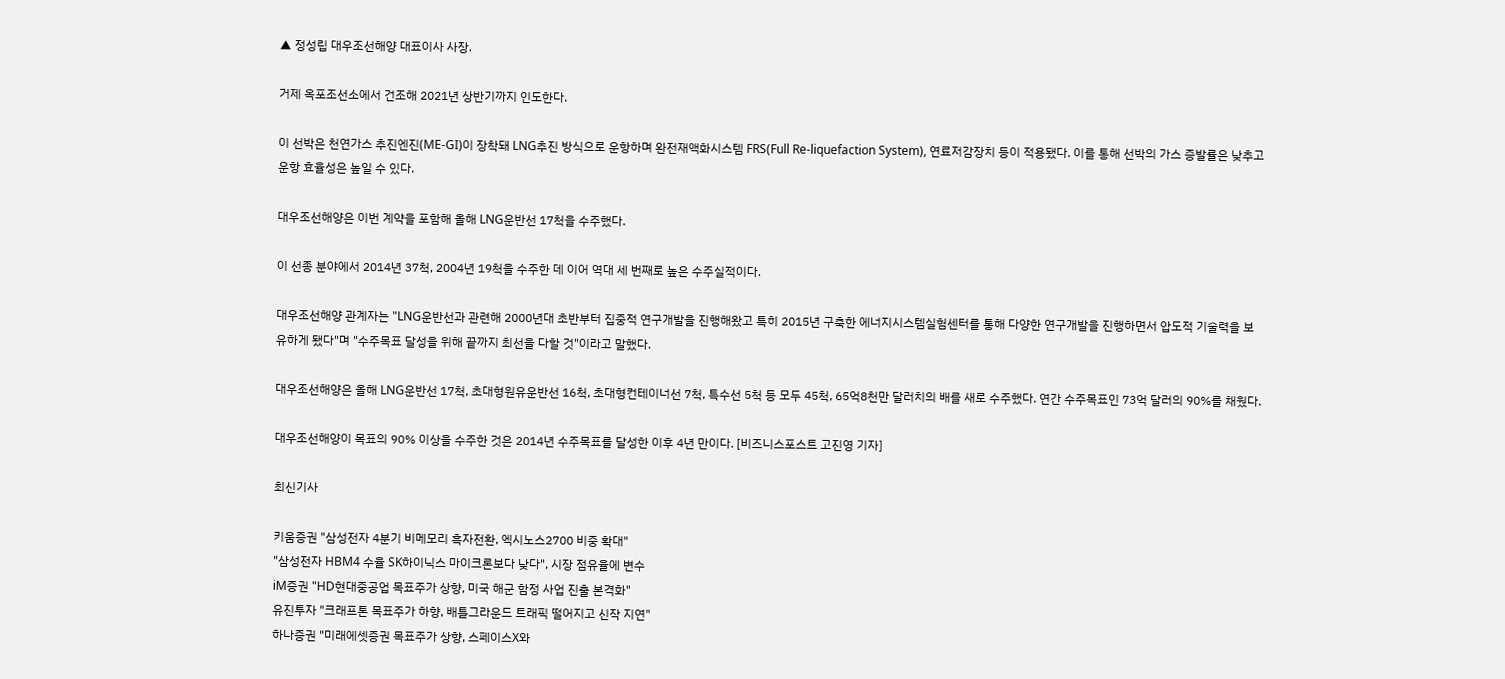▲ 정성립 대우조선해양 대표이사 사장.

거제 옥포조선소에서 건조해 2021년 상반기까지 인도한다.

이 선박은 천연가스 추진엔진(ME-GI)이 장착돼 LNG추진 방식으로 운항하며 완전재액화시스템 FRS(Full Re-liquefaction System), 연료저감장치 등이 적용됐다. 이를 통해 선박의 가스 증발률은 낮추고 운항 효율성은 높일 수 있다.

대우조선해양은 이번 계약을 포함해 올해 LNG운반선 17척을 수주했다.

이 선종 분야에서 2014년 37척, 2004년 19척을 수주한 데 이어 역대 세 번째로 높은 수주실적이다.

대우조선해양 관계자는 "LNG운반선과 관련해 2000년대 초반부터 집중적 연구개발을 진행해왔고 특히 2015년 구축한 에너지시스템실험센터를 통해 다양한 연구개발을 진행하면서 압도적 기술력을 보유하게 됐다"며 "수주목표 달성을 위해 끝까지 최선을 다할 것"이라고 말했다.

대우조선해양은 올해 LNG운반선 17척, 초대형원유운반선 16척, 초대형컨테이너선 7척, 특수선 5척 등 모두 45척, 65억8천만 달러치의 배를 새로 수주했다. 연간 수주목표인 73억 달러의 90%를 채웠다.

대우조선해양이 목표의 90% 이상을 수주한 것은 2014년 수주목표를 달성한 이후 4년 만이다. [비즈니스포스트 고진영 기자]

최신기사

키움증권 "삼성전자 4분기 비메모리 흑자전환, 엑시노스2700 비중 확대"
"삼성전자 HBM4 수율 SK하이닉스 마이크론보다 낮다", 시장 점유율에 변수
iM증권 "HD현대중공업 목표주가 상향, 미국 해군 함정 사업 진출 본격화"
유진투자 "크래프톤 목표주가 하향, 배틀그라운드 트래픽 떨어지고 신작 지연"
하나증권 "미래에셋증권 목표주가 상향, 스페이스X와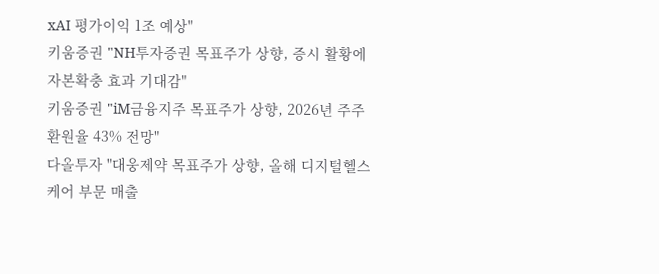xAI 평가이익 1조 예상"
키움증권 "NH투자증권 목표주가 상향, 증시 활황에 자본확충 효과 기대감"
키움증권 "iM금융지주 목표주가 상향, 2026년 주주환원율 43% 전망"
다올투자 "대웅제약 목표주가 상향, 올해 디지털헬스케어 부문 매출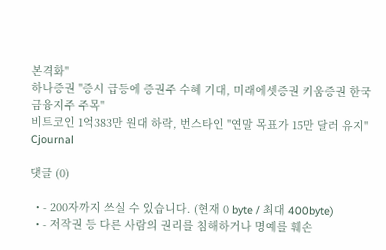본격화"
하나증권 "증시 급등에 증권주 수혜 기대, 미래에셋증권 키움증권 한국금융지주 주목"
비트코인 1억383만 원대 하락, 번스타인 "연말 목표가 15만 달러 유지"
Cjournal

댓글 (0)

  • - 200자까지 쓰실 수 있습니다. (현재 0 byte / 최대 400byte)
  • - 저작권 등 다른 사람의 권리를 침해하거나 명예를 훼손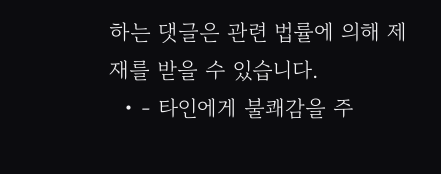하는 댓글은 관련 법률에 의해 제재를 받을 수 있습니다.
  • - 타인에게 불쾌감을 주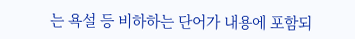는 욕설 등 비하하는 단어가 내용에 포함되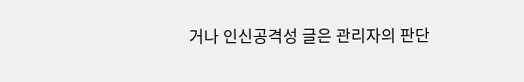거나 인신공격성 글은 관리자의 판단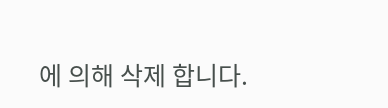에 의해 삭제 합니다.